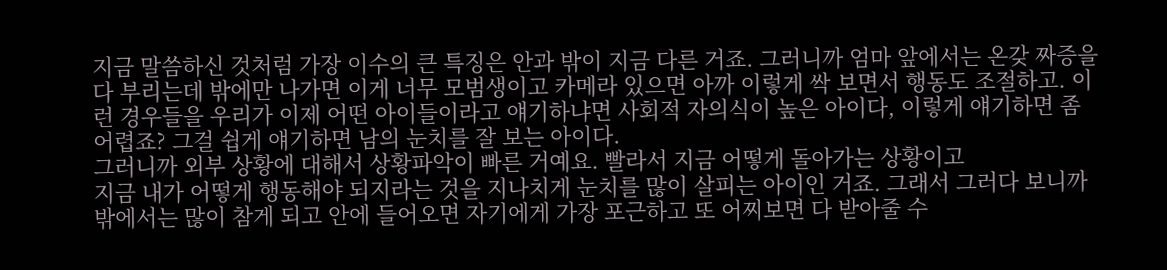지금 말씀하신 것처럼 가장 이수의 큰 특징은 안과 밖이 지금 다른 거죠. 그러니까 엄마 앞에서는 온갖 짜증을 다 부리는데 밖에만 나가면 이게 너무 모범생이고 카메라 있으면 아까 이렇게 싹 보면서 행동도 조절하고. 이런 경우들을 우리가 이제 어떤 아이들이라고 얘기하냐면 사회적 자의식이 높은 아이다, 이렇게 얘기하면 좀 어렵죠? 그걸 쉽게 얘기하면 남의 눈치를 잘 보는 아이다.
그러니까 외부 상황에 대해서 상황파악이 빠른 거예요. 빨라서 지금 어떻게 돌아가는 상황이고
지금 내가 어떻게 행동해야 되지라는 것을 지나치게 눈치를 많이 살피는 아이인 거죠. 그래서 그러다 보니까 밖에서는 많이 참게 되고 안에 들어오면 자기에게 가장 포근하고 또 어찌보면 다 받아줄 수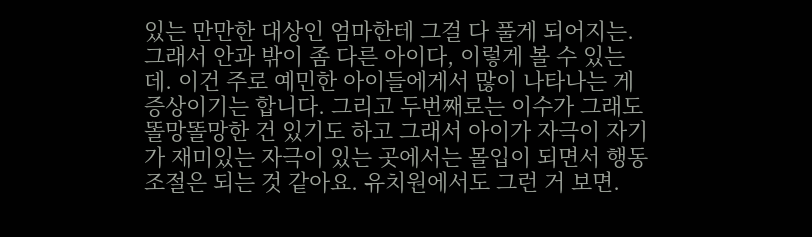있는 만만한 대상인 엄마한테 그걸 다 풀게 되어지는. 그래서 안과 밖이 좀 다른 아이다, 이렇게 볼 수 있는데. 이건 주로 예민한 아이들에게서 많이 나타나는 게 증상이기는 합니다. 그리고 두번째로는 이수가 그래도 똘망똘망한 건 있기도 하고 그래서 아이가 자극이 자기가 재미있는 자극이 있는 곳에서는 몰입이 되면서 행동조절은 되는 것 같아요. 유치원에서도 그런 거 보면.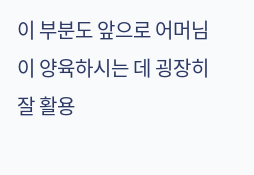이 부분도 앞으로 어머님이 양육하시는 데 굉장히 잘 활용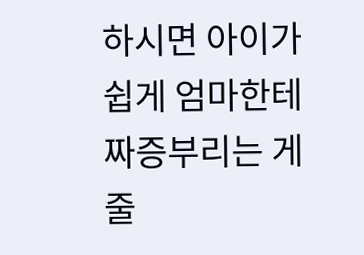하시면 아이가 쉽게 엄마한테 짜증부리는 게 줄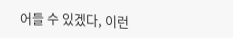어들 수 있겠다, 이런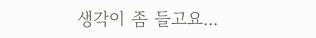생각이 좀 들고요...